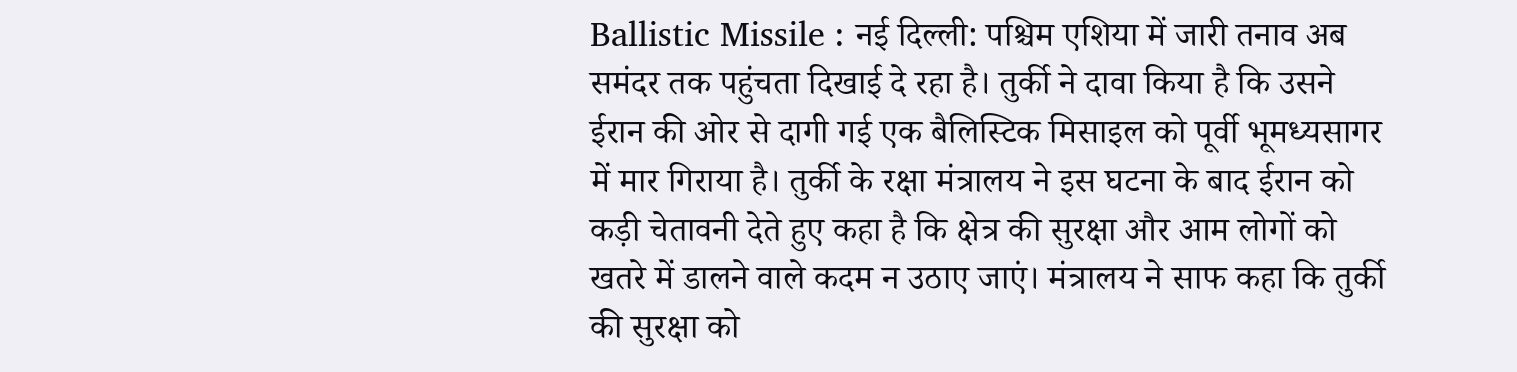Ballistic Missile : नई दिल्ली: पश्चिम एशिया में जारी तनाव अब समंदर तक पहुंचता दिखाई दे रहा है। तुर्की ने दावा किया है कि उसने ईरान की ओर से दागी गई एक बैलिस्टिक मिसाइल को पूर्वी भूमध्यसागर में मार गिराया है। तुर्की के रक्षा मंत्रालय ने इस घटना के बाद ईरान को कड़ी चेतावनी देते हुए कहा है कि क्षेत्र की सुरक्षा और आम लोगों को खतरे में डालने वाले कदम न उठाए जाएं। मंत्रालय ने साफ कहा कि तुर्की की सुरक्षा को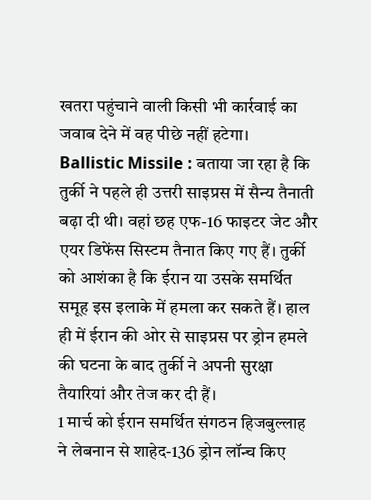खतरा पहुंचाने वाली किसी भी कार्रवाई का जवाब देने में वह पीछे नहीं हटेगा।
Ballistic Missile : बताया जा रहा है कि तुर्की ने पहले ही उत्तरी साइप्रस में सैन्य तैनाती बढ़ा दी थी। वहां छह एफ-16 फाइटर जेट और एयर डिफेंस सिस्टम तैनात किए गए हैं। तुर्की को आशंका है कि ईरान या उसके समर्थित समूह इस इलाके में हमला कर सकते हैं। हाल ही में ईरान की ओर से साइप्रस पर ड्रोन हमले की घटना के बाद तुर्की ने अपनी सुरक्षा तैयारियां और तेज कर दी हैं।
1 मार्च को ईरान समर्थित संगठन हिजबुल्लाह ने लेबनान से शाहेद-136 ड्रोन लॉन्च किए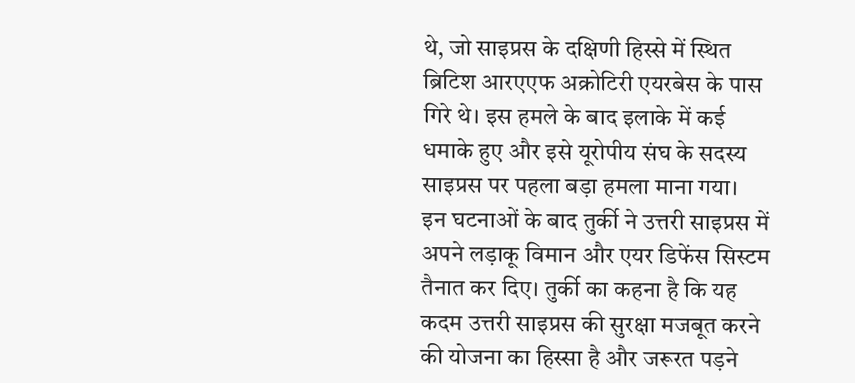थे, जो साइप्रस के दक्षिणी हिस्से में स्थित ब्रिटिश आरएएफ अक्रोटिरी एयरबेस के पास गिरे थे। इस हमले के बाद इलाके में कई धमाके हुए और इसे यूरोपीय संघ के सदस्य साइप्रस पर पहला बड़ा हमला माना गया।
इन घटनाओं के बाद तुर्की ने उत्तरी साइप्रस में अपने लड़ाकू विमान और एयर डिफेंस सिस्टम तैनात कर दिए। तुर्की का कहना है कि यह कदम उत्तरी साइप्रस की सुरक्षा मजबूत करने की योजना का हिस्सा है और जरूरत पड़ने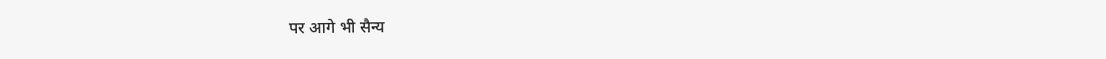पर आगे भी सैन्य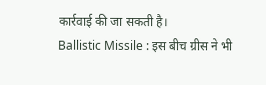कार्रवाई की जा सकती है।
Ballistic Missile : इस बीच ग्रीस ने भी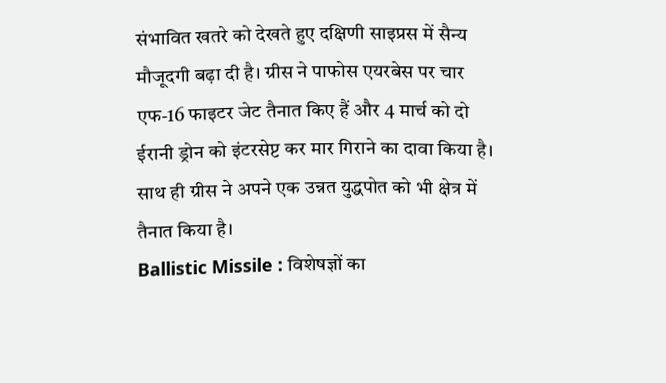संभावित खतरे को देखते हुए दक्षिणी साइप्रस में सैन्य मौजूदगी बढ़ा दी है। ग्रीस ने पाफोस एयरबेस पर चार एफ-16 फाइटर जेट तैनात किए हैं और 4 मार्च को दो ईरानी ड्रोन को इंटरसेप्ट कर मार गिराने का दावा किया है। साथ ही ग्रीस ने अपने एक उन्नत युद्धपोत को भी क्षेत्र में तैनात किया है।
Ballistic Missile : विशेषज्ञों का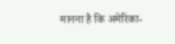मानना है कि अमेरिका-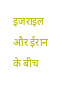इजराइल और ईरान के बीच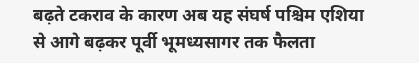बढ़ते टकराव के कारण अब यह संघर्ष पश्चिम एशिया से आगे बढ़कर पूर्वी भूमध्यसागर तक फैलता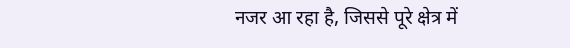नजर आ रहा है, जिससे पूरे क्षेत्र में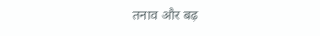तनाव और बढ़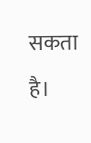सकता है।